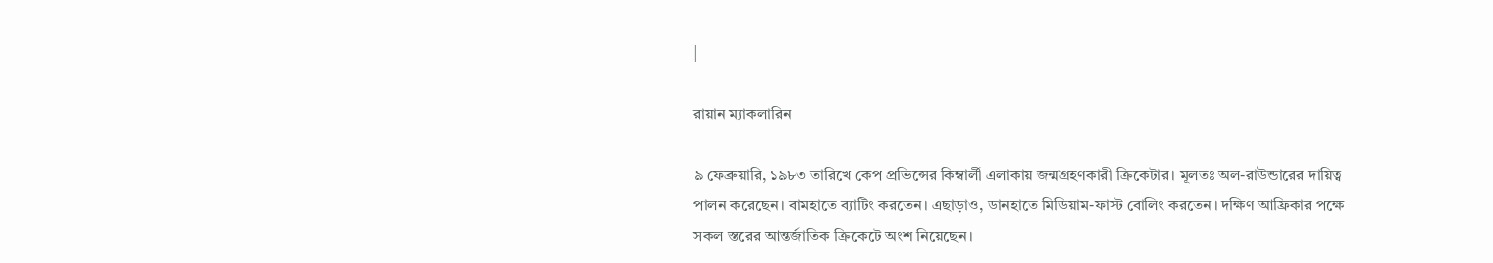|

রায়ান ম্যাকলারিন

৯ ফেব্রুয়ারি, ১৯৮৩ তারিখে কেপ প্রভিন্সের কিম্বার্লী এলাকায় জন্মগ্রহণকারী ক্রিকেটার। মূলতঃ অল-রাউন্ডারের দায়িত্ব পালন করেছেন। বামহাতে ব্যাটিং করতেন। এছাড়াও, ডানহাতে মিডিয়াম-ফাস্ট বোলিং করতেন। দক্ষিণ আফ্রিকার পক্ষে সকল স্তরের আন্তর্জাতিক ক্রিকেটে অংশ নিয়েছেন।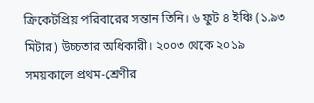ক্রিকেটপ্রিয় পরিবারের সন্তান তিনি। ৬ ফুট ৪ ইঞ্চি (১.৯৩ মিটার) উচ্চতার অধিকারী। ২০০৩ থেকে ২০১৯ সময়কালে প্রথম-শ্রেণীর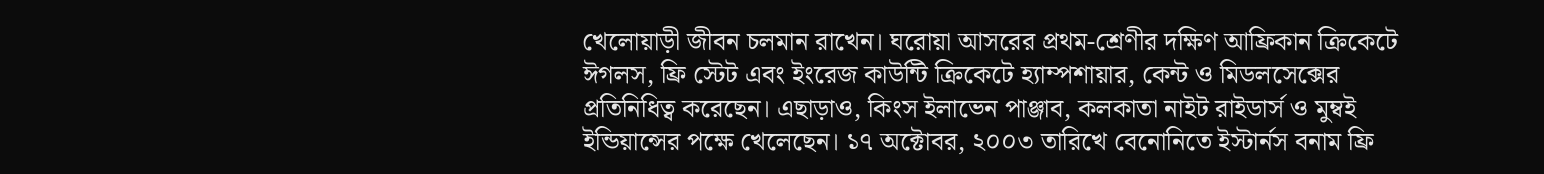খেলোয়াড়ী জীবন চলমান রাখেন। ঘরোয়া আসরের প্রথম-শ্রেণীর দক্ষিণ আফ্রিকান ক্রিকেটে ঈগলস, ফ্রি স্টেট এবং ইংরেজ কাউন্টি ক্রিকেটে হ্যাম্পশায়ার, কেন্ট ও মিডলসেক্সের প্রতিনিধিত্ব করেছেন। এছাড়াও, কিংস ইলাভেন পাঞ্জাব, কলকাতা নাইট রাইডার্স ও মুম্বই ইন্ডিয়ান্সের পক্ষে খেলেছেন। ১৭ অক্টোবর, ২০০৩ তারিখে বেনোনিতে ইস্টার্নস বনাম ফ্রি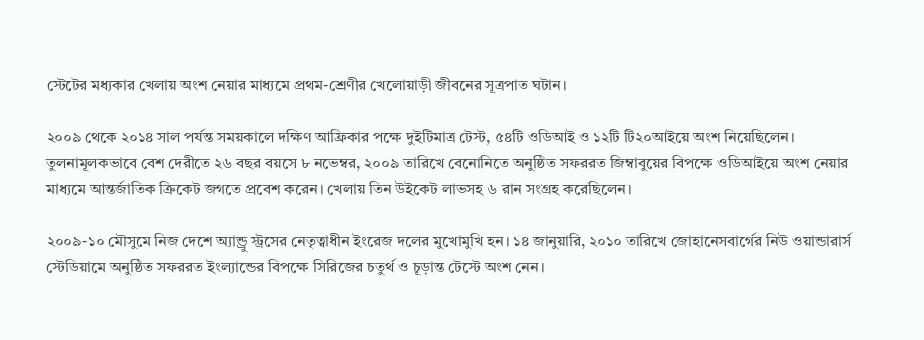স্টেটের মধ্যকার খেলায় অংশ নেয়ার মাধ্যমে প্রথম-শ্রেণীর খেলোয়াড়ী জীবনের সূত্রপাত ঘটান।

২০০৯ থেকে ২০১৪ সাল পর্যন্ত সময়কালে দক্ষিণ আফ্রিকার পক্ষে দুইটিমাত্র টেস্ট, ৫৪টি ওডিআই ও ১২টি টি২০আইয়ে অংশ নিয়েছিলেন। তুলনামূলকভাবে বেশ দেরীতে ২৬ বছর বয়সে ৮ নভেম্বর, ২০০৯ তারিখে বেনোনিতে অনুষ্ঠিত সফররত জিম্বাবুয়ের বিপক্ষে ওডিআইয়ে অংশ নেয়ার মাধ্যমে আন্তর্জাতিক ক্রিকেট জগতে প্রবেশ করেন। খেলায় তিন উইকেট লাভসহ ৬ রান সংগ্রহ করেছিলেন।

২০০৯-১০ মৌসুমে নিজ দেশে অ্যান্ড্রু স্ট্রসের নেতৃত্বাধীন ইংরেজ দলের মুখোমুখি হন। ১৪ জানুয়ারি, ২০১০ তারিখে জোহানেসবার্গের নিউ ওয়ান্ডারার্স স্টেডিয়ামে অনুষ্ঠিত সফররত ইংল্যান্ডের বিপক্ষে সিরিজের চতুর্থ ও চূড়ান্ত টেস্টে অংশ নেন।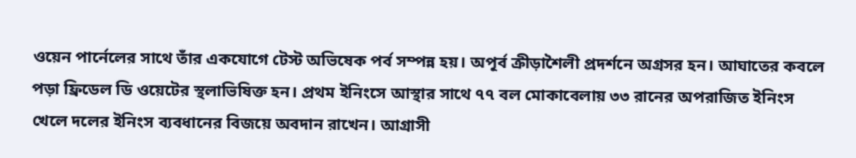ওয়েন পার্নেলের সাথে তাঁর একযোগে টেস্ট অভিষেক পর্ব সম্পন্ন হয়। অপূর্ব ক্রীড়াশৈলী প্রদর্শনে অগ্রসর হন। আঘাতের কবলে পড়া ফ্রিডেল ডি ওয়েটের স্থলাভিষিক্ত হন। প্রথম ইনিংসে আস্থার সাথে ৭৭ বল মোকাবেলায় ৩৩ রানের অপরাজিত ইনিংস খেলে দলের ইনিংস ব্যবধানের বিজয়ে অবদান রাখেন। আগ্রাসী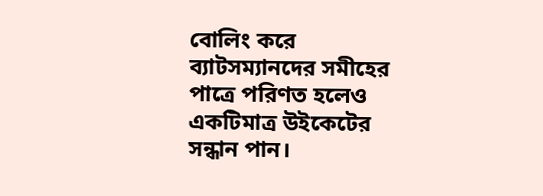বোলিং করে ব্যাটসম্যানদের সমীহের পাত্রে পরিণত হলেও একটিমাত্র উইকেটের সন্ধান পান।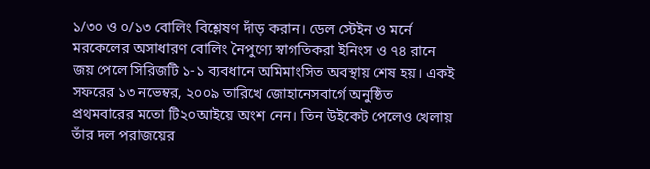১/৩০ ও ০/১৩ বোলিং বিশ্লেষণ দাঁড় করান। ডেল স্টেইন ও মর্নে মরকেলের অসাধারণ বোলিং নৈপুণ্যে স্বাগতিকরা ইনিংস ও ৭৪ রানে জয় পেলে সিরিজটি ১-১ ব্যবধানে অমিমাংসিত অবস্থায় শেষ হয়। একই সফরের ১৩ নভেম্বর, ২০০৯ তারিখে জোহানেসবার্গে অনুষ্ঠিত প্রথমবারের মতো টি২০আইয়ে অংশ নেন। তিন উইকেট পেলেও খেলায় তাঁর দল পরাজয়ের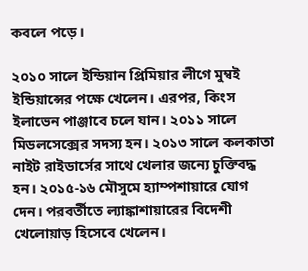কবলে পড়ে।

২০১০ সালে ইন্ডিয়ান প্রিমিয়ার লীগে মুম্বই ইন্ডিয়ান্সের পক্ষে খেলেন। এরপর, কিংস ইলাভেন পাঞ্জাবে চলে যান। ২০১১ সালে মিডলসেক্সের সদস্য হন। ২০১৩ সালে কলকাতা নাইট রাইডার্সের সাথে খেলার জন্যে চুক্তিবদ্ধ হন। ২০১৫-১৬ মৌসুমে হ্যাম্পশায়ারে যোগ দেন। পরবর্তীতে ল্যাঙ্কাশায়ারের বিদেশী খেলোয়াড় হিসেবে খেলেন।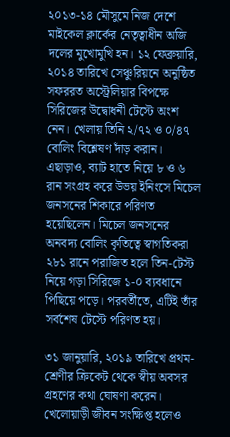২০১৩-১৪ মৌসুমে নিজ দেশে মাইকেল ক্লার্কের নেতৃত্বাধীন অজি দলের মুখোমুখি হন। ১২ ফেব্রুয়ারি, ২০১৪ তারিখে সেঞ্চুরিয়নে অনুষ্ঠিত সফররত অস্ট্রেলিয়ার বিপক্ষে সিরিজের উদ্বোধনী টেস্টে অংশ নেন। খেলায় তিনি ২/৭২ ও ০/৪৭ বোলিং বিশ্লেষণ দাঁড় করান। এছাড়াও, ব্যাট হাতে নিয়ে ৮ ও ৬ রান সংগ্রহ করে উভয় ইনিংসে মিচেল জনসনের শিকারে পরিণত হয়েছিলেন। মিচেল জনসনের অনবদ্য বোলিং কৃতিত্বে স্বাগতিকরা ২৮১ রানে পরাজিত হলে তিন-টেস্ট নিয়ে গড়া সিরিজে ১-০ ব্যবধানে পিছিয়ে পড়ে। পরবর্তীতে, এটিই তাঁর সর্বশেষ টেস্টে পরিণত হয়।

৩১ জানুয়ারি, ২০১৯ তারিখে প্রথম-শ্রেণীর ক্রিকেট থেকে স্বীয় অবসর গ্রহণের কথা ঘোষণা করেন। খেলোয়াড়ী জীবন সংক্ষিপ্ত হলেও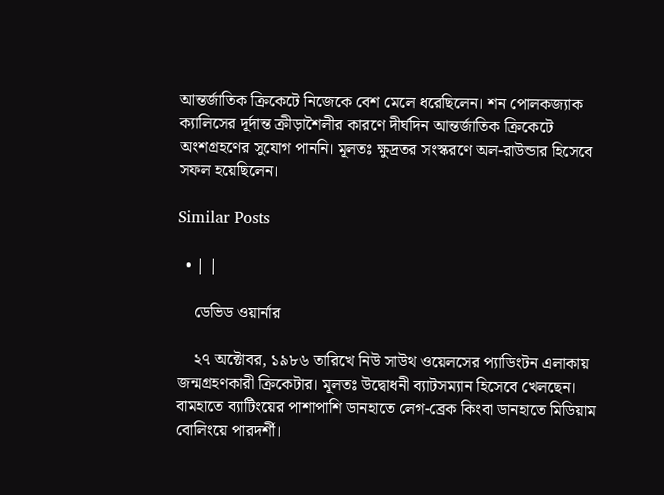আন্তর্জাতিক ক্রিকেটে নিজেকে বেশ মেলে ধরেছিলেন। শন পোলকজ্যাক ক্যালিসের দূর্দান্ত ক্রীড়াশৈলীর কারণে দীর্ঘদিন আন্তর্জাতিক ক্রিকেটে অংশগ্রহণের সুযোগ পাননি। মূলতঃ ক্ষুদ্রতর সংস্করণে অল-রাউন্ডার হিসেবে সফল হয়েছিলেন।

Similar Posts

  • | |

    ডেভিড ওয়ার্নার

    ২৭ অক্টোবর, ১৯৮৬ তারিখে নিউ সাউথ ওয়েলসের প্যাডিংটন এলাকায় জন্মগ্রহণকারী ক্রিকেটার। মূলতঃ উদ্বোধনী ব্যাটসম্যান হিসেবে খেলছেন। বামহাতে ব্যাটিংয়ের পাশাপাশি ডানহাতে লেগ-ব্রেক কিংবা ডানহাতে মিডিয়াম বোলিংয়ে পারদর্শী।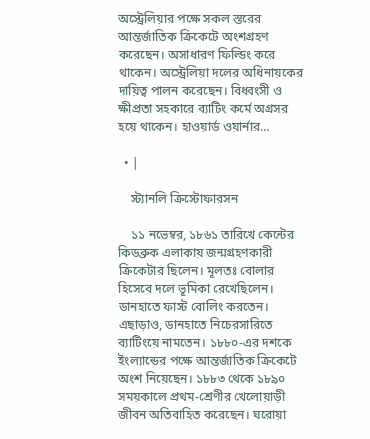অস্ট্রেলিয়ার পক্ষে সকল স্তরের আন্তর্জাতিক ক্রিকেটে অংশগ্রহণ করেছেন। অসাধারণ ফিল্ডিং করে থাকেন। অস্ট্রেলিয়া দলের অধিনায়কের দায়িত্ব পালন করেছেন। বিধ্বংসী ও ক্ষীপ্রতা সহকারে ব্যাটিং কর্মে অগ্রসর হয়ে থাকেন। হাওয়ার্ড ওয়ার্নার…

  • |

    স্ট্যানলি ক্রিস্টোফারসন

    ১১ নভেম্বর, ১৮৬১ তারিখে কেন্টের কিডব্রুক এলাকায় জন্মগ্রহণকারী ক্রিকেটার ছিলেন। মূলতঃ বোলার হিসেবে দলে ভূমিকা রেখেছিলেন। ডানহাতে ফাস্ট বোলিং করতেন। এছাড়াও, ডানহাতে নিচেরসারিতে ব্যাটিংয়ে নামতেন। ১৮৮০-এর দশকে ইংল্যান্ডের পক্ষে আন্তর্জাতিক ক্রিকেটে অংশ নিয়েছেন। ১৮৮৩ থেকে ১৮৯০ সময়কালে প্রথম-শ্রেণীর খেলোয়াড়ী জীবন অতিবাহিত করেছেন। ঘরোয়া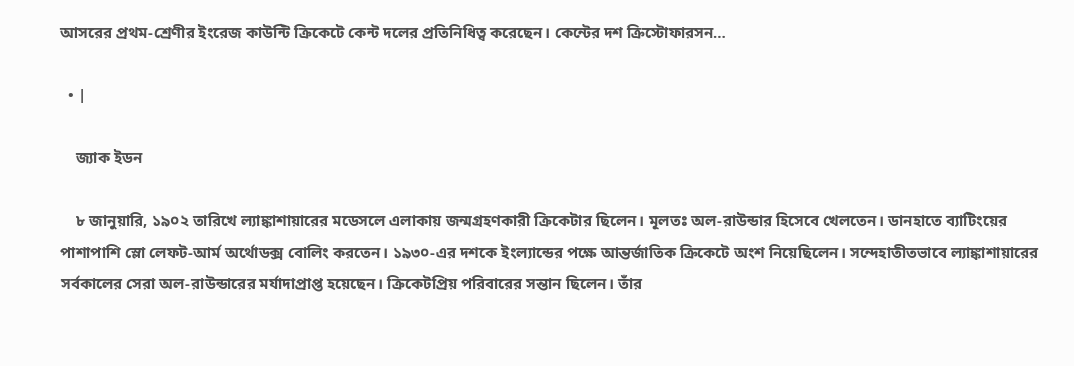আসরের প্রথম-শ্রেণীর ইংরেজ কাউন্টি ক্রিকেটে কেন্ট দলের প্রতিনিধিত্ব করেছেন। কেন্টের দশ ক্রিস্টোফারসন…

  • |

    জ্যাক ইডন

    ৮ জানুয়ারি, ১৯০২ তারিখে ল্যাঙ্কাশায়ারের মডেসলে এলাকায় জন্মগ্রহণকারী ক্রিকেটার ছিলেন। মূলতঃ অল-রাউন্ডার হিসেবে খেলতেন। ডানহাতে ব্যাটিংয়ের পাশাপাশি স্লো লেফট-আর্ম অর্থোডক্স বোলিং করতেন। ১৯৩০-এর দশকে ইংল্যান্ডের পক্ষে আন্তর্জাতিক ক্রিকেটে অংশ নিয়েছিলেন। সন্দেহাতীতভাবে ল্যাঙ্কাশায়ারের সর্বকালের সেরা অল-রাউন্ডারের মর্যাদাপ্রাপ্ত হয়েছেন। ক্রিকেটপ্রিয় পরিবারের সন্তান ছিলেন। তাঁর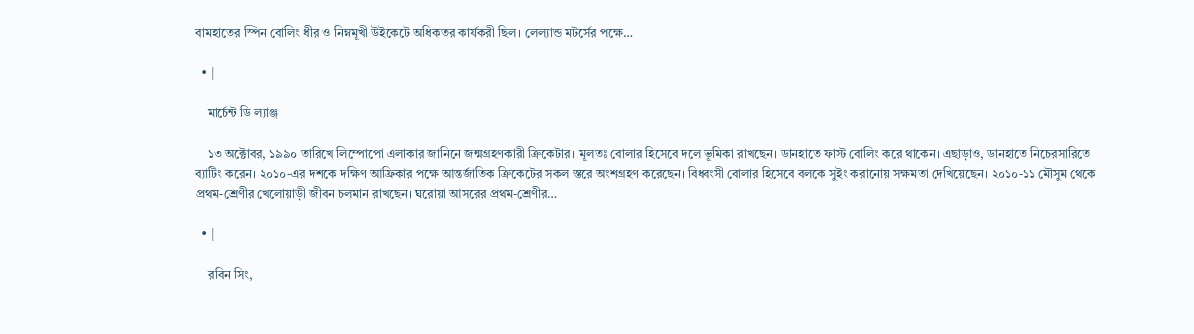বামহাতের স্পিন বোলিং ধীর ও নিম্নমূখী উইকেটে অধিকতর কার্যকরী ছিল। লেল্যান্ড মটর্সের পক্ষে…

  • |

    মার্চেন্ট ডি ল্যাঞ্জ

    ১৩ অক্টোবর, ১৯৯০ তারিখে লিম্পোপো এলাকার জানিনে জন্মগ্রহণকারী ক্রিকেটার। মূলতঃ বোলার হিসেবে দলে ভূমিকা রাখছেন। ডানহাতে ফাস্ট বোলিং করে থাকেন। এছাড়াও, ডানহাতে নিচেরসারিতে ব্যাটিং করেন। ২০১০-এর দশকে দক্ষিণ আফ্রিকার পক্ষে আন্তর্জাতিক ক্রিকেটের সকল স্তরে অংশগ্রহণ করেছেন। বিধ্বংসী বোলার হিসেবে বলকে সুইং করানোয় সক্ষমতা দেখিয়েছেন। ২০১০-১১ মৌসুম থেকে প্রথম-শ্রেণীর খেলোয়াড়ী জীবন চলমান রাখছেন। ঘরোয়া আসরের প্রথম-শ্রেণীর…

  • |

    রবিন সিং,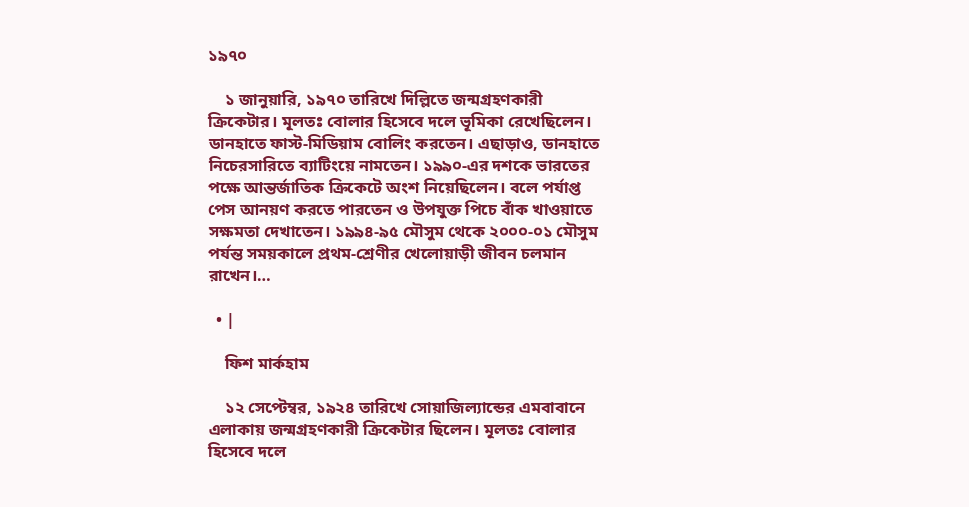১৯৭০

    ১ জানুয়ারি, ১৯৭০ তারিখে দিল্লিতে জন্মগ্রহণকারী ক্রিকেটার। মূলতঃ বোলার হিসেবে দলে ভূমিকা রেখেছিলেন। ডানহাতে ফাস্ট-মিডিয়াম বোলিং করতেন। এছাড়াও, ডানহাতে নিচেরসারিতে ব্যাটিংয়ে নামতেন। ১৯৯০-এর দশকে ভারতের পক্ষে আন্তর্জাতিক ক্রিকেটে অংশ নিয়েছিলেন। বলে পর্যাপ্ত পেস আনয়ণ করতে পারতেন ও উপযুক্ত পিচে বাঁক খাওয়াতে সক্ষমতা দেখাতেন। ১৯৯৪-৯৫ মৌসুম থেকে ২০০০-০১ মৌসুম পর্যন্ত সময়কালে প্রথম-শ্রেণীর খেলোয়াড়ী জীবন চলমান রাখেন।…

  • |

    ফিশ মার্কহাম

    ১২ সেপ্টেম্বর, ১৯২৪ তারিখে সোয়াজিল্যান্ডের এমবাবানে এলাকায় জন্মগ্রহণকারী ক্রিকেটার ছিলেন। মূলতঃ বোলার হিসেবে দলে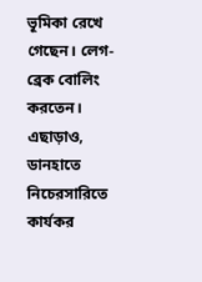ভূমিকা রেখে গেছেন। লেগ-ব্রেক বোলিং করতেন। এছাড়াও, ডানহাতে নিচেরসারিতে কার্যকর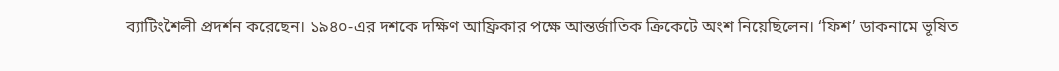ব্যাটিংশৈলী প্রদর্শন করেছেন। ১৯৪০-এর দশকে দক্ষিণ আফ্রিকার পক্ষে আন্তর্জাতিক ক্রিকেটে অংশ নিয়েছিলেন। ‘ফিশ’ ডাকনামে ভূষিত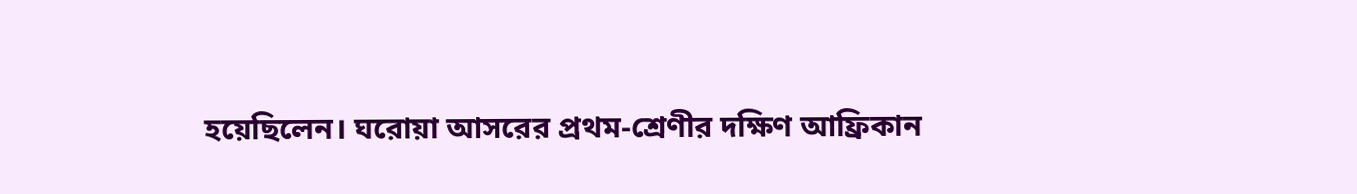হয়েছিলেন। ঘরোয়া আসরের প্রথম-শ্রেণীর দক্ষিণ আফ্রিকান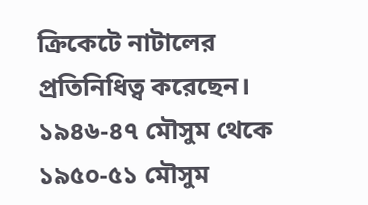ক্রিকেটে নাটালের প্রতিনিধিত্ব করেছেন। ১৯৪৬-৪৭ মৌসুম থেকে ১৯৫০-৫১ মৌসুম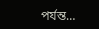পর্যন্ত…